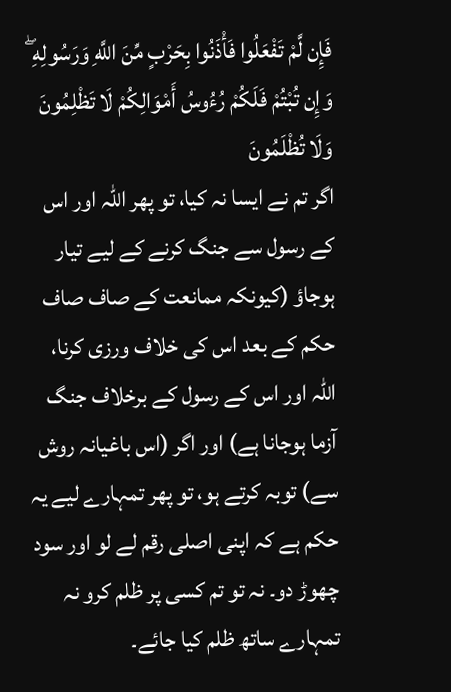فَإِن لَّمْ تَفْعَلُوا فَأْذَنُوا بِحَرْبٍ مِّنَ اللَّهِ وَرَسُولِهِ ۖ وَإِن تُبْتُمْ فَلَكُمْ رُءُوسُ أَمْوَالِكُمْ لَا تَظْلِمُونَ وَلَا تُظْلَمُونَ
اگر تم نے ایسا نہ کیا، تو پھر اللہ اور اس کے رسول سے جنگ کرنے کے لیے تیار ہوجاؤ (کیونکہ ممانعت کے صاف صاف حکم کے بعد اس کی خلاف ورزی کرنا، اللہ اور اس کے رسول کے برخلاف جنگ آزما ہوجانا ہے) اور اگر (اس باغیانہ روش سے) توبہ کرتے ہو، تو پھر تمہارے لیے یہ حکم ہے کہ اپنی اصلی رقم لے لو اور سود چھوڑ دو۔ نہ تو تم کسی پر ظلم کرو نہ تمہارے ساتھ ظلم کیا جائے۔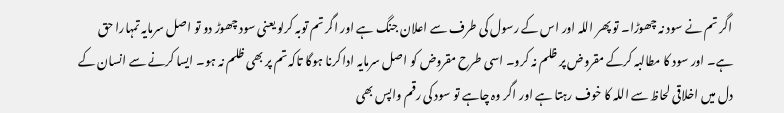اگر تم نے سود نہ چھوڑا۔ تو پھر اللہ اور اس کے رسول کی طرف سے اعلان جنگ ہے اور اگر تم توبہ کرلو یعنی سود چھوڑ دو تو اصل سرمایہ تمہارا حق ہے۔ اور سود کا مطالبہ کرکے مقروض پر ظلم نہ کرو۔ اسی طرح مقروض کو اصل سرمایہ ادا کرنا ہوگا تاکہ تم پر بھی ظلم نہ ہو۔ ایسا کرنے سے انسان کے دل میں اخلاقی لحاظ سے اللہ کا خوف رہتا ہے اور اگر وہ چاہے تو سود کی رقم واپس بھی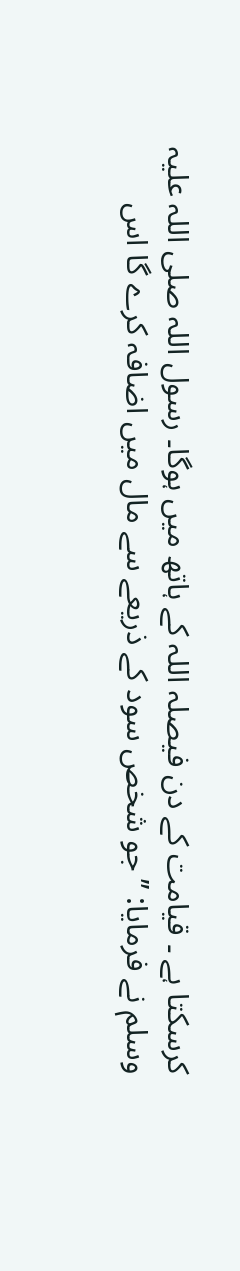کرسکتا ہے ۔ قیامت کے دن فیصلہ اللہ کے ہاتھ میں ہوگا۔ رسول اللہ صلی اللہ علیہ وسلم نے فرمایا: ’’جو شخص سود كے ذریعے سے مال میں اضافہ كرے گا اس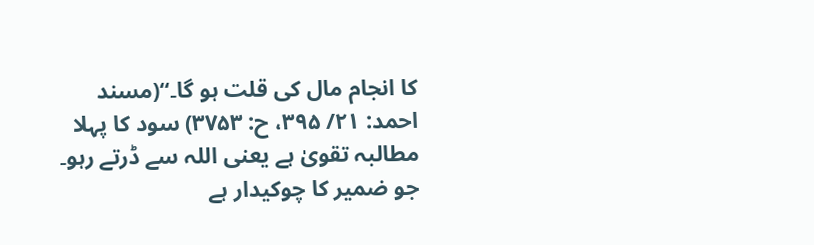كا انجام مال كی قلت ہو گا۔‘‘(مسند احمد: ۲۱/ ۳۹۵، ح: ۳۷۵۳) سود کا پہلا مطالبہ تقویٰ ہے یعنی اللہ سے ڈرتے رہو۔ جو ضمیر کا چوکیدار ہے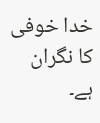خدا خوفی کا نگران ہے۔